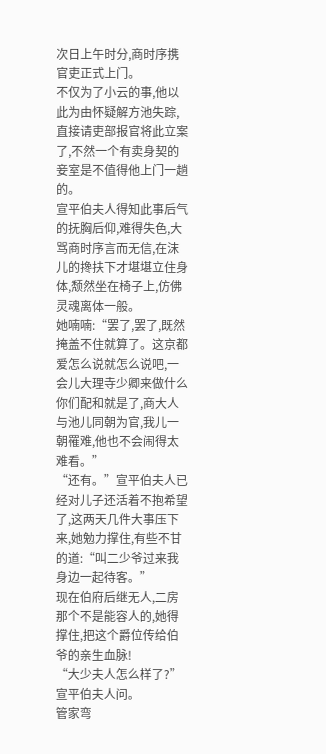次日上午时分,商时序携官吏正式上门。
不仅为了小云的事,他以此为由怀疑解方池失踪,直接请吏部报官将此立案了,不然一个有卖身契的妾室是不值得他上门一趟的。
宣平伯夫人得知此事后气的抚胸后仰,难得失色,大骂商时序言而无信,在沫儿的搀扶下才堪堪立住身体,颓然坐在椅子上,仿佛灵魂离体一般。
她喃喃:“罢了,罢了,既然掩盖不住就算了。这京都爱怎么说就怎么说吧,一会儿大理寺少卿来做什么你们配和就是了,商大人与池儿同朝为官,我儿一朝罹难,他也不会闹得太难看。”
“还有。”宣平伯夫人已经对儿子还活着不抱希望了,这两天几件大事压下来,她勉力撑住,有些不甘的道:“叫二少爷过来我身边一起待客。”
现在伯府后继无人,二房那个不是能容人的,她得撑住,把这个爵位传给伯爷的亲生血脉!
“大少夫人怎么样了?”宣平伯夫人问。
管家弯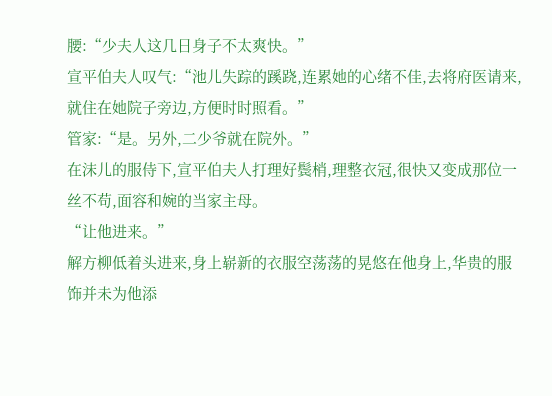腰:“少夫人这几日身子不太爽快。”
宣平伯夫人叹气:“池儿失踪的蹊跷,连累她的心绪不佳,去将府医请来,就住在她院子旁边,方便时时照看。”
管家:“是。另外,二少爷就在院外。”
在沫儿的服侍下,宣平伯夫人打理好鬓梢,理整衣冠,很快又变成那位一丝不苟,面容和婉的当家主母。
“让他进来。”
解方柳低着头进来,身上崭新的衣服空荡荡的晃悠在他身上,华贵的服饰并未为他添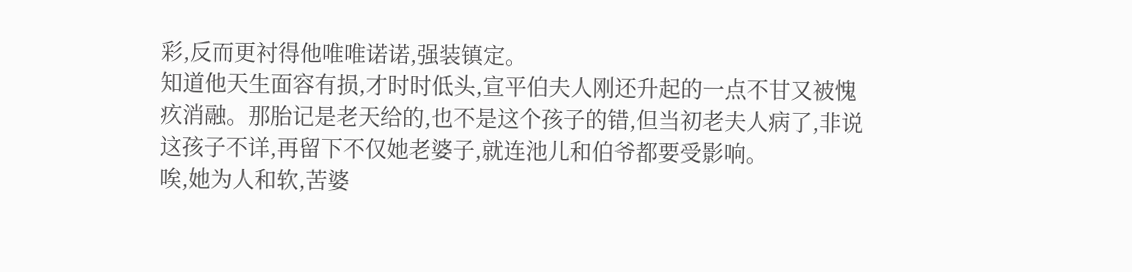彩,反而更衬得他唯唯诺诺,强装镇定。
知道他天生面容有损,才时时低头,宣平伯夫人刚还升起的一点不甘又被愧疚消融。那胎记是老天给的,也不是这个孩子的错,但当初老夫人病了,非说这孩子不详,再留下不仅她老婆子,就连池儿和伯爷都要受影响。
唉,她为人和软,苦婆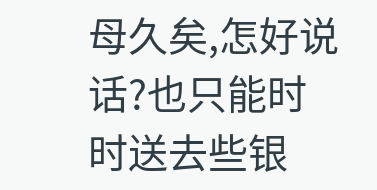母久矣,怎好说话?也只能时时送去些银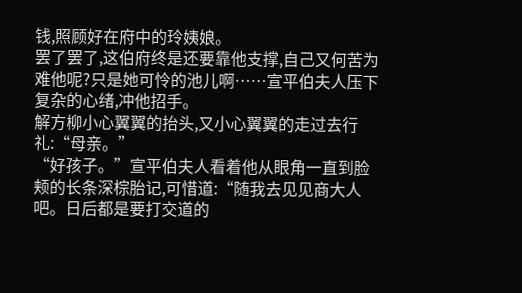钱,照顾好在府中的玲姨娘。
罢了罢了,这伯府终是还要靠他支撑,自己又何苦为难他呢?只是她可怜的池儿啊……宣平伯夫人压下复杂的心绪,冲他招手。
解方柳小心翼翼的抬头,又小心翼翼的走过去行礼:“母亲。”
“好孩子。”宣平伯夫人看着他从眼角一直到脸颊的长条深棕胎记,可惜道:“随我去见见商大人吧。日后都是要打交道的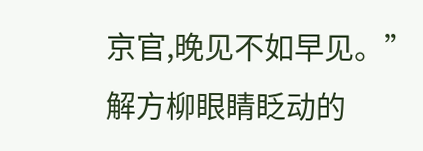京官,晚见不如早见。”
解方柳眼睛眨动的